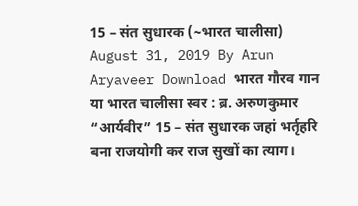15 – संत सुधारक (~भारत चालीसा) August 31, 2019 By Arun Aryaveer Download भारत गौरव गान या भारत चालीसा स्वर : ब्र. अरुणकुमार “आर्यवीर” 15 – संत सुधारक जहां भर्तृहरि बना राजयोगी कर राज सुखों का त्याग।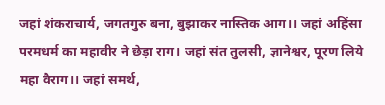जहां शंकराचार्य, जगतगुरु बना, बुझाकर नास्तिक आग।। जहां अहिंसा परमधर्म का महावीर ने छेड़ा राग। जहां संत तुलसी, ज्ञानेश्वर, पूरण लिये महा वैराग।। जहां समर्थ,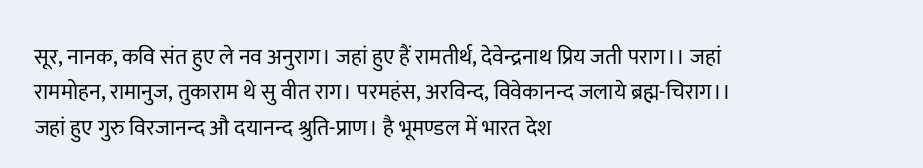सूर, नानक, कवि संत हुए ले नव अनुराग। जहां हुए हैं रामतीर्थ, देवेन्द्रनाथ प्रिय जती पराग।। जहां राममोहन, रामानुज, तुकाराम थे सु वीत राग। परमहंस, अरविन्द, विवेकानन्द जलाये ब्रह्म-चिराग।। जहां हुए गुरु विरजानन्द औ दयानन्द श्रुति-प्राण। है भूमण्डल में भारत देश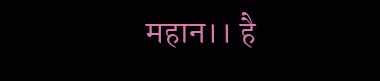महान।। है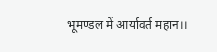भूमण्डल में आर्यावर्त महान।।